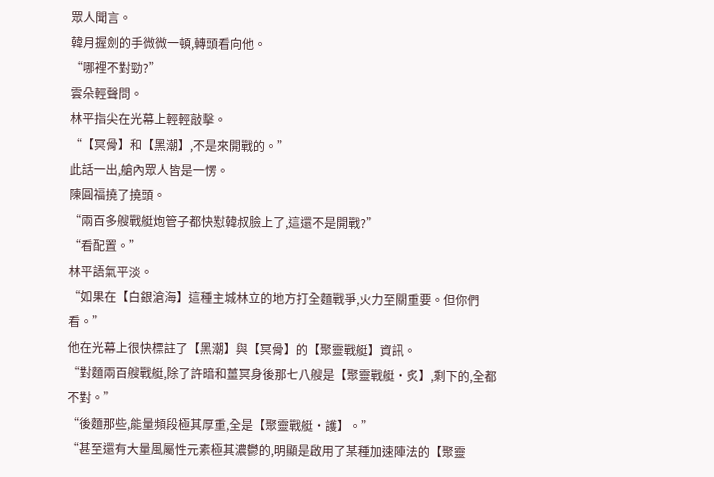眾人聞言。
韓月握劍的手微微一頓,轉頭看向他。
“哪裡不對勁?”
雲朵輕聲問。
林平指尖在光幕上輕輕敲擊。
“【冥骨】和【黑潮】,不是來開戰的。”
此話一出,艙內眾人皆是一愣。
陳圓福撓了撓頭。
“兩百多艘戰艇炮管子都快懟韓叔臉上了,這還不是開戰?”
“看配置。”
林平語氣平淡。
“如果在【白銀滄海】這種主城林立的地方打全麵戰爭,火力至關重要。但你們看。”
他在光幕上很快標註了【黑潮】與【冥骨】的【聚靈戰艇】資訊。
“對麵兩百艘戰艇,除了許暗和薑冥身後那七八艘是【聚靈戰艇·炙】,剩下的,全都不對。”
“後麵那些,能量頻段極其厚重,全是【聚靈戰艇·護】。”
“甚至還有大量風屬性元素極其濃鬱的,明顯是啟用了某種加速陣法的【聚靈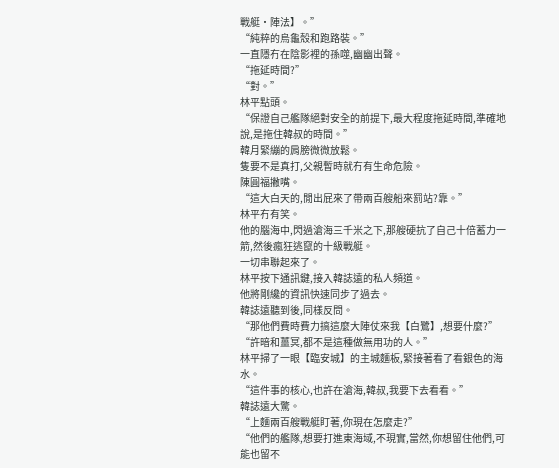戰艇·陣法】。”
“純粹的烏龜殼和跑路裝。”
一直隱冇在陰影裡的孫噬,幽幽出聲。
“拖延時間?”
“對。”
林平點頭。
“保證自己艦隊絕對安全的前提下,最大程度拖延時間,準確地說,是拖住韓叔的時間。”
韓月緊繃的肩膀微微放鬆。
隻要不是真打,父親暫時就冇有生命危險。
陳圓福撇嘴。
“這大白天的,閒出屁來了帶兩百艘船來罰站?靠。”
林平冇有笑。
他的腦海中,閃過滄海三千米之下,那艘硬抗了自己十倍蓄力一箭,然後瘋狂逃竄的十級戰艇。
一切串聯起來了。
林平按下通訊鍵,接入韓誌遠的私人頻道。
他將剛纔的資訊快速同步了過去。
韓誌遠聽到後,同樣反問。
“那他們費時費力搞這麼大陣仗來我【白鷺】,想要什麼?”
“許暗和薑冥,都不是這種做無用功的人。”
林平掃了一眼【臨安城】的主城麵板,緊接著看了看銀色的海水。
“這件事的核心,也許在滄海,韓叔,我要下去看看。”
韓誌遠大驚。
“上麵兩百艘戰艇盯著,你現在怎麼走?”
“他們的艦隊,想要打進東海域,不現實,當然,你想留住他們,可能也留不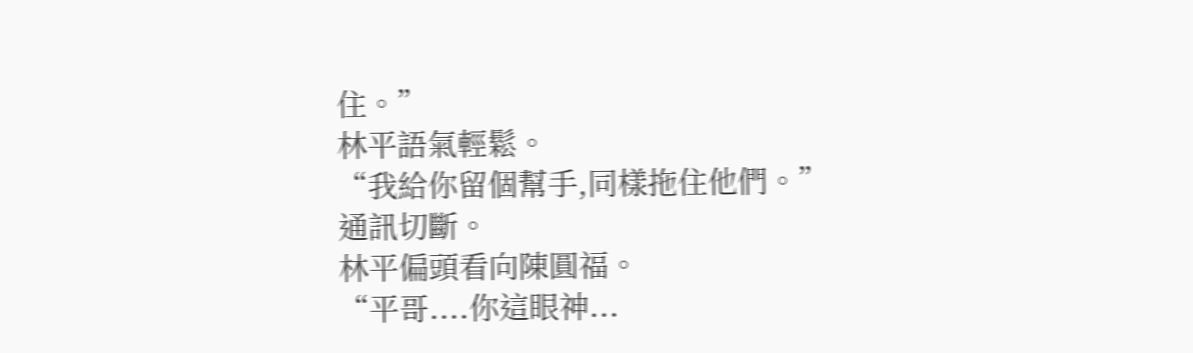住。”
林平語氣輕鬆。
“我給你留個幫手,同樣拖住他們。”
通訊切斷。
林平偏頭看向陳圓福。
“平哥....你這眼神...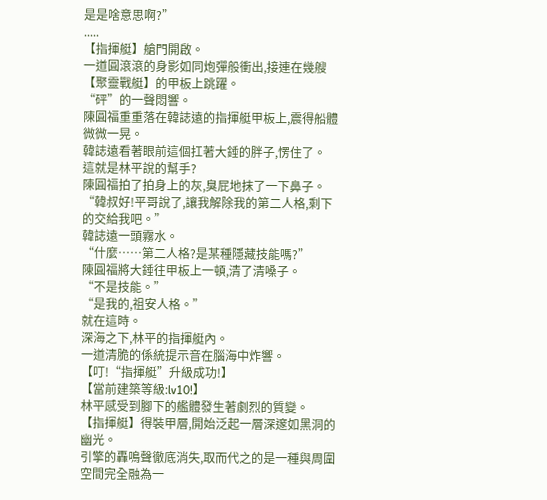是是啥意思啊?”
.....
【指揮艇】艙門開啟。
一道圓滾滾的身影如同炮彈般衝出,接連在幾艘【聚靈戰艇】的甲板上跳躍。
“砰”的一聲悶響。
陳圓福重重落在韓誌遠的指揮艇甲板上,震得船體微微一晃。
韓誌遠看著眼前這個扛著大錘的胖子,愣住了。
這就是林平說的幫手?
陳圓福拍了拍身上的灰,臭屁地抹了一下鼻子。
“韓叔好!平哥說了,讓我解除我的第二人格,剩下的交給我吧。”
韓誌遠一頭霧水。
“什麼……第二人格?是某種隱藏技能嗎?”
陳圓福將大錘往甲板上一頓,清了清嗓子。
“不是技能。”
“是我的,祖安人格。”
就在這時。
深海之下,林平的指揮艇內。
一道清脆的係統提示音在腦海中炸響。
【叮!“指揮艇”升級成功!】
【當前建築等級:lv10!】
林平感受到腳下的艦體發生著劇烈的質變。
【指揮艇】得裝甲層,開始泛起一層深邃如黑洞的幽光。
引擎的轟鳴聲徹底消失,取而代之的是一種與周圍空間完全融為一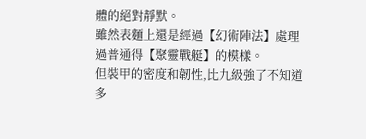體的絕對靜默。
雖然表麵上還是經過【幻術陣法】處理過普通得【聚靈戰艇】的模樣。
但裝甲的密度和韌性,比九級強了不知道多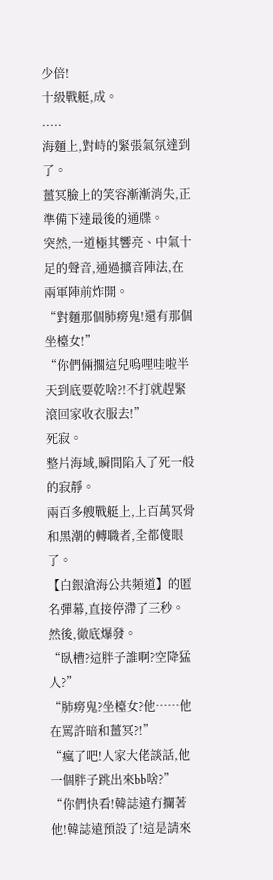少倍!
十級戰艇,成。
.....
海麵上,對峙的緊張氣氛達到了。
薑冥臉上的笑容漸漸消失,正準備下達最後的通牒。
突然,一道極其響亮、中氣十足的聲音,通過擴音陣法,在兩軍陣前炸開。
“對麵那個肺癆鬼!還有那個坐檯女!”
“你們倆擱這兒嗚哩哇啦半天到底要乾啥?!不打就趕緊滾回家收衣服去!”
死寂。
整片海域,瞬間陷入了死一般的寂靜。
兩百多艘戰艇上,上百萬冥骨和黑潮的轉職者,全都傻眼了。
【白銀滄海公共頻道】的匿名彈幕,直接停滯了三秒。
然後,徹底爆發。
“臥槽?這胖子誰啊?空降猛人?”
“肺癆鬼?坐檯女?他……他在罵許暗和薑冥?!”
“瘋了吧!人家大佬談話,他一個胖子跳出來bb啥?”
“你們快看!韓誌遠冇攔著他!韓誌遠預設了!這是請來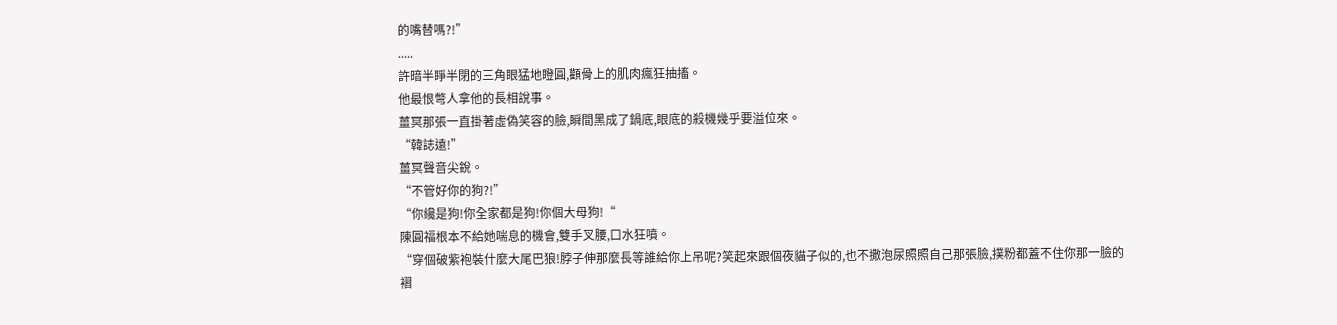的嘴替嗎?!”
.....
許暗半睜半閉的三角眼猛地瞪圓,顴骨上的肌肉瘋狂抽搐。
他最恨彆人拿他的長相說事。
薑冥那張一直掛著虛偽笑容的臉,瞬間黑成了鍋底,眼底的殺機幾乎要溢位來。
“韓誌遠!”
薑冥聲音尖銳。
“不管好你的狗?!”
“你纔是狗!你全家都是狗!你個大母狗!“
陳圓福根本不給她喘息的機會,雙手叉腰,口水狂噴。
“穿個破紫袍裝什麼大尾巴狼!脖子伸那麼長等誰給你上吊呢?笑起來跟個夜貓子似的,也不撒泡尿照照自己那張臉,撲粉都蓋不住你那一臉的褶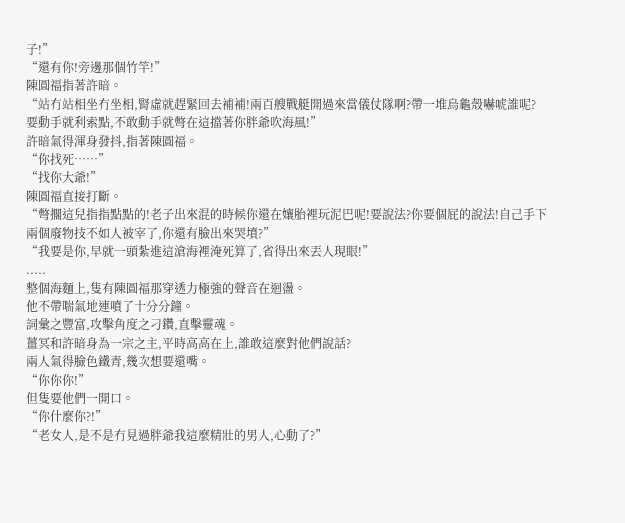子!”
“還有你!旁邊那個竹竿!”
陳圓福指著許暗。
“站冇站相坐冇坐相,腎虛就趕緊回去補補!兩百艘戰艇開過來當儀仗隊啊?帶一堆烏龜殼嚇唬誰呢?要動手就利索點,不敢動手就彆在這擋著你胖爺吹海風!”
許暗氣得渾身發抖,指著陳圓福。
“你找死……”
“找你大爺!”
陳圓福直接打斷。
“彆擱這兒指指點點的!老子出來混的時候你還在孃胎裡玩泥巴呢!要說法?你要個屁的說法!自己手下兩個廢物技不如人被宰了,你還有臉出來哭墳?”
“我要是你,早就一頭紮進這滄海裡淹死算了,省得出來丟人現眼!”
.....
整個海麵上,隻有陳圓福那穿透力極強的聲音在迴盪。
他不帶喘氣地連噴了十分分鐘。
詞彙之豐富,攻擊角度之刁鑽,直擊靈魂。
薑冥和許暗身為一宗之主,平時高高在上,誰敢這麼對他們說話?
兩人氣得臉色鐵青,幾次想要還嘴。
“你你你!”
但隻要他們一開口。
“你什麼你?!”
“老女人,是不是冇見過胖爺我這麼精壯的男人,心動了?”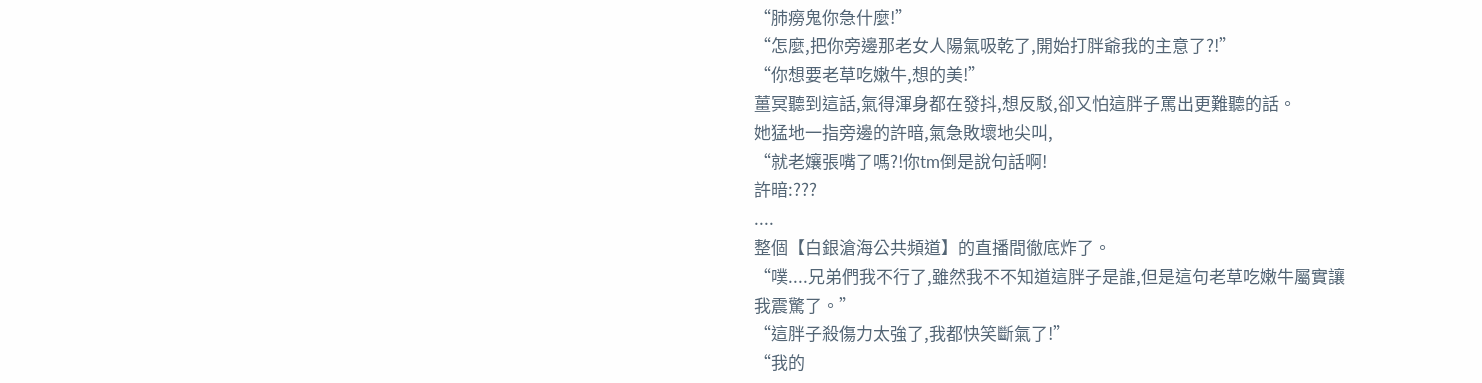“肺癆鬼你急什麼!”
“怎麼,把你旁邊那老女人陽氣吸乾了,開始打胖爺我的主意了?!”
“你想要老草吃嫩牛,想的美!”
薑冥聽到這話,氣得渾身都在發抖,想反駁,卻又怕這胖子罵出更難聽的話。
她猛地一指旁邊的許暗,氣急敗壞地尖叫,
“就老孃張嘴了嗎?!你tm倒是說句話啊!
許暗:???
....
整個【白銀滄海公共頻道】的直播間徹底炸了。
“噗....兄弟們我不行了,雖然我不不知道這胖子是誰,但是這句老草吃嫩牛屬實讓我震驚了。”
“這胖子殺傷力太強了,我都快笑斷氣了!”
“我的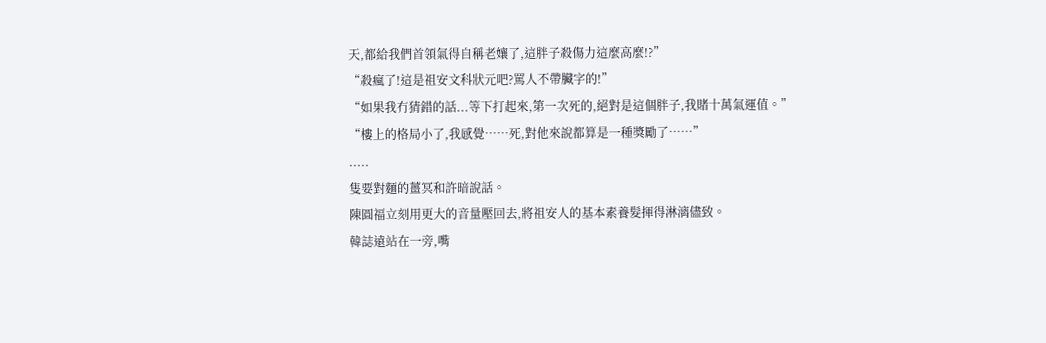天,都給我們首領氣得自稱老孃了,這胖子殺傷力這麼高麼!?”
“殺瘋了!這是祖安文科狀元吧?罵人不帶臟字的!”
“如果我冇猜錯的話...等下打起來,第一次死的,絕對是這個胖子,我賭十萬氣運值。”
“樓上的格局小了,我感覺……死,對他來說都算是一種獎勵了……”
.....
隻要對麵的薑冥和許暗說話。
陳圓福立刻用更大的音量壓回去,將祖安人的基本素養髮揮得淋漓儘致。
韓誌遠站在一旁,嘴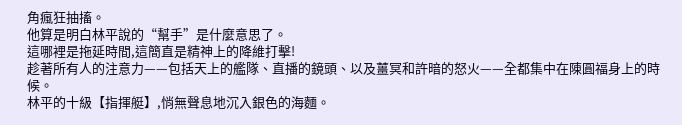角瘋狂抽搐。
他算是明白林平說的“幫手”是什麼意思了。
這哪裡是拖延時間,這簡直是精神上的降維打擊!
趁著所有人的注意力——包括天上的艦隊、直播的鏡頭、以及薑冥和許暗的怒火——全都集中在陳圓福身上的時候。
林平的十級【指揮艇】,悄無聲息地沉入銀色的海麵。